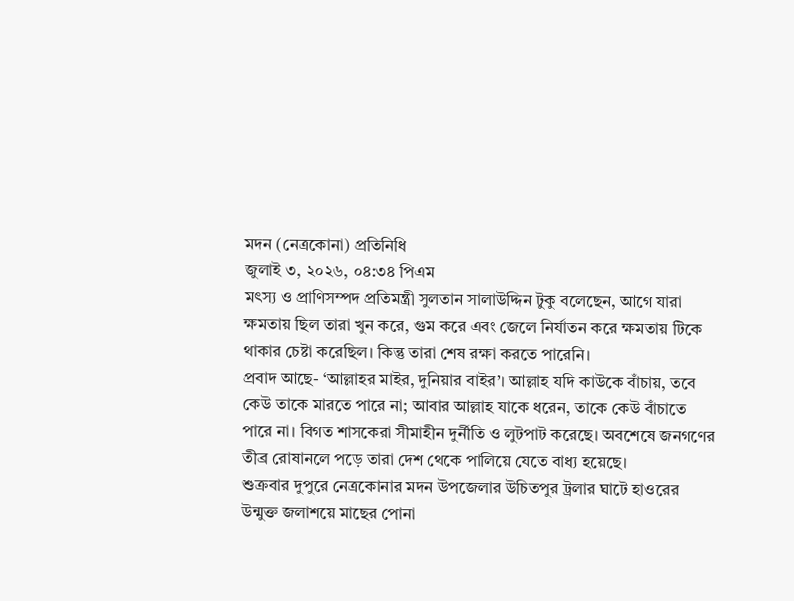মদন (নেত্রকোনা) প্রতিনিধি
জুলাই ৩, ২০২৬, ০৪:৩৪ পিএম
মৎস্য ও প্রাণিসম্পদ প্রতিমন্ত্রী সুলতান সালাউদ্দিন টুকু বলেছেন, আগে যারা ক্ষমতায় ছিল তারা খুন করে, গুম করে এবং জেলে নির্যাতন করে ক্ষমতায় টিকে থাকার চেষ্টা করেছিল। কিন্তু তারা শেষ রক্ষা করতে পারেনি।
প্রবাদ আছে- ‘আল্লাহর মাইর, দুনিয়ার বাইর’। আল্লাহ যদি কাউকে বাঁচায়, তবে কেউ তাকে মারতে পারে না; আবার আল্লাহ যাকে ধরেন, তাকে কেউ বাঁচাতে পারে না। বিগত শাসকেরা সীমাহীন দুর্নীতি ও লুটপাট করেছে। অবশেষে জনগণের তীব্র রোষানলে পড়ে তারা দেশ থেকে পালিয়ে যেতে বাধ্য হয়েছে।
শুক্রবার দুপুরে নেত্রকোনার মদন উপজেলার উচিতপুর ট্রলার ঘাটে হাওরের উন্মুক্ত জলাশয়ে মাছের পোনা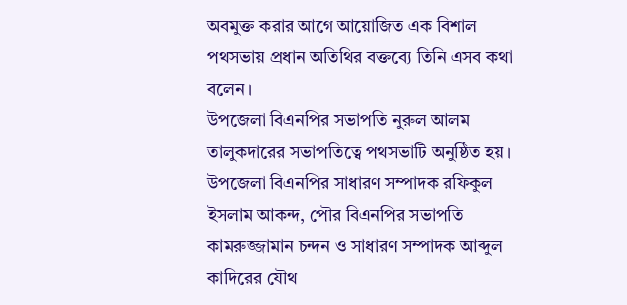অবমুক্ত করার আগে আয়োজিত এক বিশাল পথসভায় প্রধান অতিথির বক্তব্যে তিনি এসব কথা বলেন।
উপজেলা বিএনপির সভাপতি নুরুল আলম তালুকদারের সভাপতিত্বে পথসভাটি অনুষ্ঠিত হয়। উপজেলা বিএনপির সাধারণ সম্পাদক রফিকুল ইসলাম আকন্দ, পৌর বিএনপির সভাপতি কামরুজ্জামান চন্দন ও সাধারণ সম্পাদক আব্দুল কাদিরের যৌথ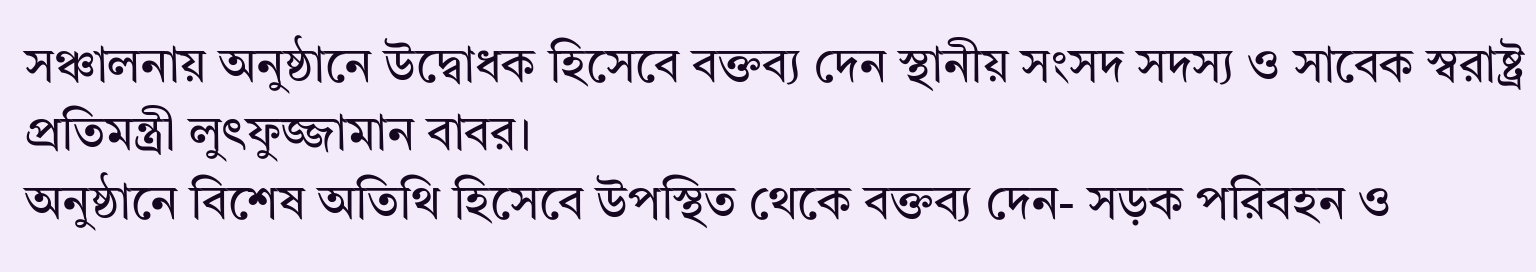সঞ্চালনায় অনুষ্ঠানে উদ্বোধক হিসেবে বক্তব্য দেন স্থানীয় সংসদ সদস্য ও সাবেক স্বরাষ্ট্র প্রতিমন্ত্রী লুৎফুজ্জামান বাবর।
অনুষ্ঠানে বিশেষ অতিথি হিসেবে উপস্থিত থেকে বক্তব্য দেন- সড়ক পরিবহন ও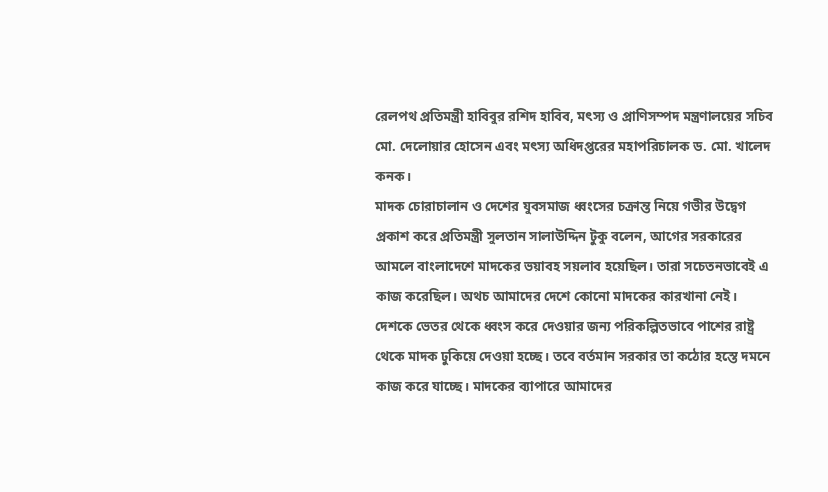রেলপথ প্রতিমন্ত্রী হাবিবুর রশিদ হাবিব, মৎস্য ও প্রাণিসম্পদ মন্ত্রণালয়ের সচিব মো. দেলোয়ার হোসেন এবং মৎস্য অধিদপ্তরের মহাপরিচালক ড. মো. খালেদ কনক।
মাদক চোরাচালান ও দেশের যুবসমাজ ধ্বংসের চক্রান্ত নিয়ে গভীর উদ্বেগ প্রকাশ করে প্রতিমন্ত্রী সুলতান সালাউদ্দিন টুকু বলেন, আগের সরকারের আমলে বাংলাদেশে মাদকের ভয়াবহ সয়লাব হয়েছিল। তারা সচেতনভাবেই এ কাজ করেছিল। অথচ আমাদের দেশে কোনো মাদকের কারখানা নেই। দেশকে ভেতর থেকে ধ্বংস করে দেওয়ার জন্য পরিকল্পিতভাবে পাশের রাষ্ট্র থেকে মাদক ঢুকিয়ে দেওয়া হচ্ছে। তবে বর্তমান সরকার তা কঠোর হস্তে দমনে কাজ করে যাচ্ছে। মাদকের ব্যাপারে আমাদের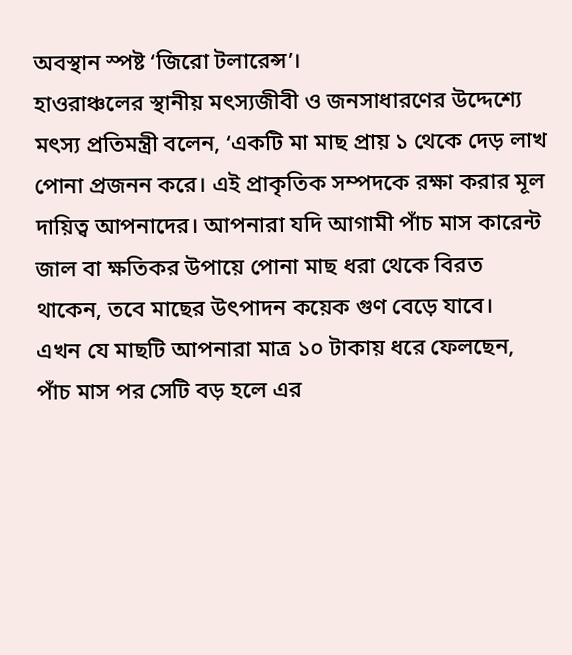অবস্থান স্পষ্ট ‘জিরো টলারেন্স’।
হাওরাঞ্চলের স্থানীয় মৎস্যজীবী ও জনসাধারণের উদ্দেশ্যে মৎস্য প্রতিমন্ত্রী বলেন, ‘একটি মা মাছ প্রায় ১ থেকে দেড় লাখ পোনা প্রজনন করে। এই প্রাকৃতিক সম্পদকে রক্ষা করার মূল দায়িত্ব আপনাদের। আপনারা যদি আগামী পাঁচ মাস কারেন্ট জাল বা ক্ষতিকর উপায়ে পোনা মাছ ধরা থেকে বিরত থাকেন, তবে মাছের উৎপাদন কয়েক গুণ বেড়ে যাবে।
এখন যে মাছটি আপনারা মাত্র ১০ টাকায় ধরে ফেলছেন, পাঁচ মাস পর সেটি বড় হলে এর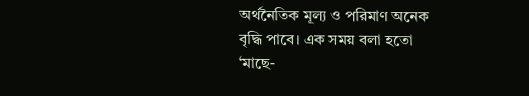অর্থনৈতিক মূল্য ও পরিমাণ অনেক বৃদ্ধি পাবে। এক সময় বলা হতো ‘মাছে-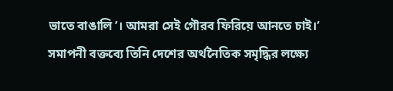ভাতে বাঙালি’। আমরা সেই গৌরব ফিরিয়ে আনতে চাই।’ সমাপনী বক্তব্যে তিনি দেশের অর্থনৈতিক সমৃদ্ধির লক্ষ্যে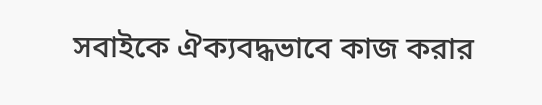সবাইকে ঐক্যবদ্ধভাবে কাজ করার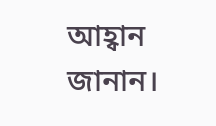আহ্বান জানান।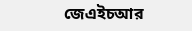জেএইচআর